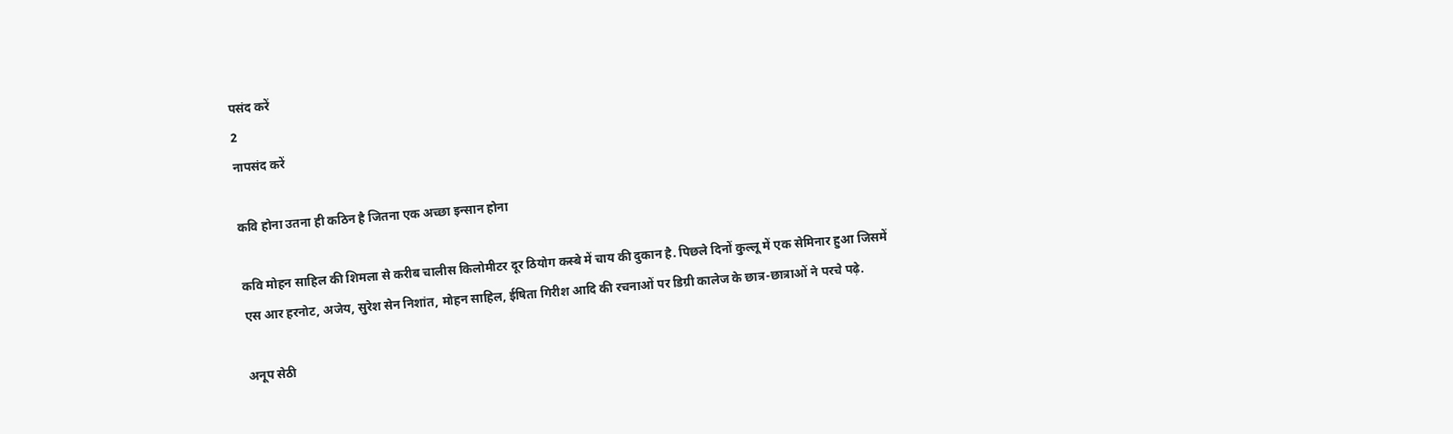पसंद करें
2
नापसंद करें

कवि होना उतना ही कठिन है जितना एक अच्छा इन्सान होना

कवि मोहन साहिल की शिमला से करीब चालीस किलोमीटर दूर ठियोग कस्‍बे में चाय की दुकान है. पिछले दिनों कुल्‍लू में एक सेमिनार हुआ जिसमें एस आर हरनोट, अजेय, सुरेश सेन निशांत, मोहन साहिल, ईषिता गिरीश आदि की रचनाओं पर डिग्री कालेज के छात्र-छात्राओं ने परचे पढ़े.

अनूप सेठी